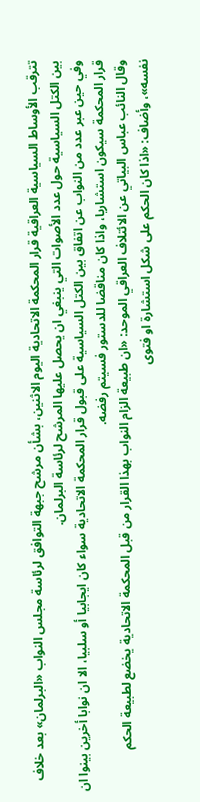تترقب الأوساط السياسية العراقية قرار المحكمة الاتحادية اليوم الاثنين، بشأن مرشح جبهة التوافق لرئاسة مجلس النواب «البرلمان» بعد خلاف بين الكتل السياسية حول عدد الأصوات التي ينبغي ان يحصل عليها المرشح لرئاسة البرلمان.
وفي حين عبر عدد من النواب عن اتفاق بين الكتل السياسية على قبول قرار المحكمة الاتحادية سواء كان ايجابيا أو سلبيا، الا ان نوابا أخرين بينوا ان قرار المحكمة سيكون استشاريا، واذا كان مناقضا للدستور فسيتم رفضه.
وقال النائب عباس البياتي عن الائتلاف العراقي الموحد: «ان طبيعة الزام النواب بهذا القرار من قبل المحكمة الاتحادية يخضع لطبيعة الحكم نفسه»، وأضاف: «اذا كان الحكم على شكل استشارة او فتوى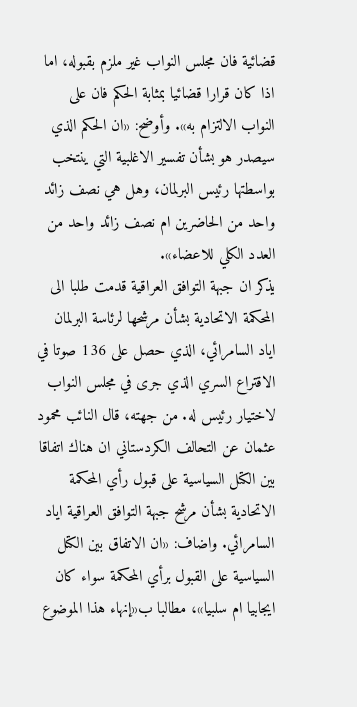قضائية فان مجلس النواب غير ملزم بقبوله، اما اذا كان قرارا قضائيا بمثابة الحكم فان على النواب الالتزام به». وأوضح: «ان الحكم الذي سيصدر هو بشأن تفسير الاغلبية التي ينتخب بواسطتها رئيس البرلمان، وهل هي نصف زائد واحد من الحاضرين ام نصف زائد واحد من العدد الكلي للاعضاء».
يذكر ان جبهة التوافق العراقية قدمت طلبا الى المحكمة الاتحادية بشأن مرشحها لرئاسة البرلمان اياد السامرائي، الذي حصل على 136 صوتا في الاقتراع السري الذي جرى في مجلس النواب لاختيار رئيس له. من جهته، قال النائب محمود عثمان عن التحالف الكردستاني ان هناك اتفاقا بين الكتل السياسية على قبول رأي المحكمة الاتحادية بشأن مرشح جبهة التوافق العراقية اياد السامرائي. واضاف: «ان الاتفاق بين الكتل السياسية على القبول برأي المحكمة سواء كان ايجابيا ام سلبيا»، مطالبا ب«إنهاء هذا الموضوع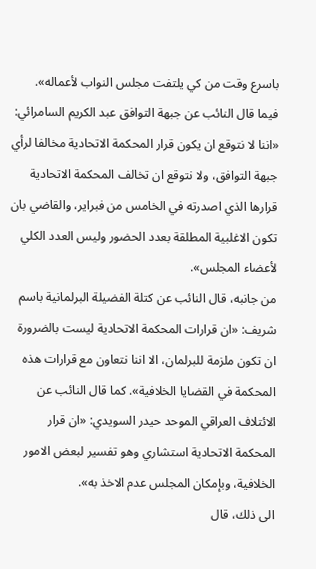باسرع وقت من كي يلتفت مجلس النواب لأعماله».
فيما قال النائب عن جبهة التوافق عبد الكريم السامرائي: «اننا لا نتوقع ان يكون قرار المحكمة الاتحادية مخالفا لرأي جبهة التوافق، ولا نتوقع ان تخالف المحكمة الاتحادية قرارها الذي اصدرته في الخامس من فبراير، والقاضي بان تكون الاغلبية المطلقة بعدد الحضور وليس العدد الكلي لأعضاء المجلس».
من جانبه، قال النائب عن كتلة الفضيلة البرلمانية باسم شريف: «ان قرارات المحكمة الاتحادية ليست بالضرورة ان تكون ملزمة للبرلمان، الا اننا نتعاون مع قرارات هذه المحكمة في القضايا الخلافية». كما قال النائب عن الائتلاف العراقي الموحد حيدر السويدي: «ان قرار المحكمة الاتحادية استشاري وهو تفسير لبعض الامور الخلافية، وبإمكان المجلس عدم الاخذ به».
الى ذلك، قال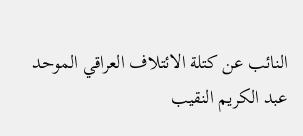النائب عن كتلة الائتلاف العراقي الموحد عبد الكريم النقيب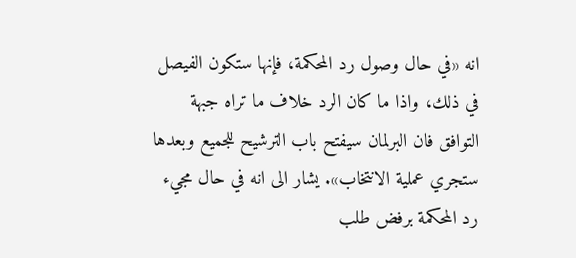انه «في حال وصول رد المحكمة، فإنها ستكون الفيصل في ذلك، واذا ما كان الرد خلاف ما تراه جبهة التوافق فان البرلمان سيفتح باب الترشيح للجميع وبعدها ستجري عملية الانتخاب». يشار الى انه في حال مجيء رد المحكمة برفض طلب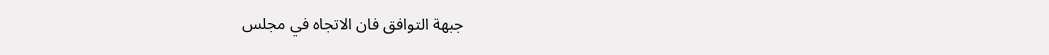جبهة التوافق فان الاتجاه في مجلس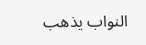النواب يذهب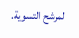لمرشح التسوية.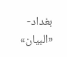بغداد- «البيان»